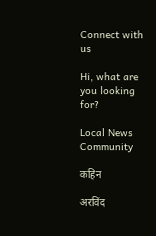Connect with us

Hi, what are you looking for?

Local News Community

कहिन

अरविंद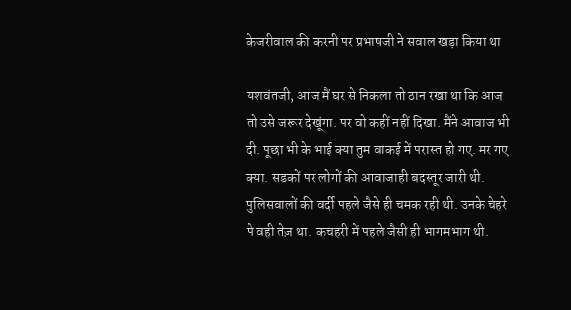केजरीवाल की करनी पर प्रभाषजी ने सवाल खड़ा किया था

यशवंतजी, आज मैं घर से निकला तो ठान रखा था कि आज तो उसे जरूर देखूंगा. पर वो कहीं नहीं दिखा. मैंने आवाज भी दी. पूछा भी के भाई क्या तुम वाकई में परास्त हो गए. मर गए क्या. सडकों पर लोगों की आवाजाही बदस्तूर जारी थी. पुलिसवालों की वर्दी पहले जैसे ही चमक रही थी. उनके चेहरे पे वही तेज़ था. कचहरी में पहले जैसी ही भागमभाग थी.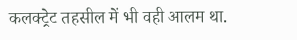कलक्ट्रेट तहसील में भी वही आलम था.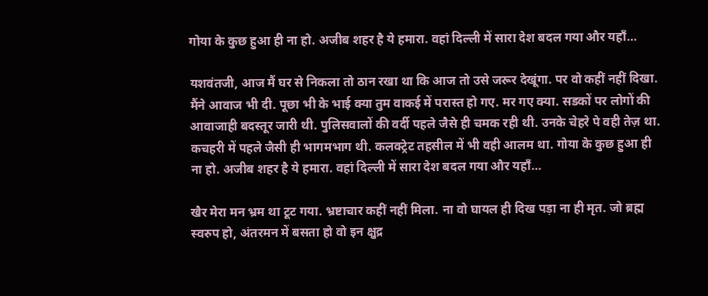गोया के कुछ हुआ ही ना हो. अजीब शहर है ये हमारा. वहां दिल्ली में सारा देश बदल गया और यहाँ…

यशवंतजी, आज मैं घर से निकला तो ठान रखा था कि आज तो उसे जरूर देखूंगा. पर वो कहीं नहीं दिखा. मैंने आवाज भी दी. पूछा भी के भाई क्या तुम वाकई में परास्त हो गए. मर गए क्या. सडकों पर लोगों की आवाजाही बदस्तूर जारी थी. पुलिसवालों की वर्दी पहले जैसे ही चमक रही थी. उनके चेहरे पे वही तेज़ था. कचहरी में पहले जैसी ही भागमभाग थी. कलक्ट्रेट तहसील में भी वही आलम था. गोया के कुछ हुआ ही ना हो. अजीब शहर है ये हमारा. वहां दिल्ली में सारा देश बदल गया और यहाँ…

खैर मेरा मन भ्रम था टूट गया. भ्रष्टाचार कहीं नहीं मिला. ना वो घायल ही दिख पड़ा ना ही मृत. जो ब्रह्म स्वरुप हो, अंतरमन में बसता हो वो इन क्षुद्र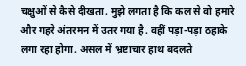चक्षुओं से कैसे दीखता. मुझे लगता है कि कल से वो हमारे और गहरे अंतरमन में उतर गया है. वहीं पड़ा-पड़ा ठहाके लगा रहा होगा. असल में भ्रष्टाचार हाथ बदलते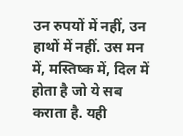उन रुपयों में नहीं, उन हाथों में नहीं. उस मन में, मस्तिष्क में, दिल में होता है जो ये सब कराता है. यही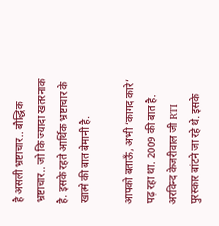है असली भ्रष्टाचार.. बौद्धिक भ्रष्टाचार.. जो कि ज्यादा खतरनाक है. इसके रहते आर्थिक भ्रष्टाचार के खात्मे की बात बेमानी है.

आपको बताऊँ, अभी ‘कागद कारे’ पढ़ रहा था. 2009 की बात है. अरविन्द केजरीवाल जी RTI पुरस्कार बांटने जा रहे थे. इसके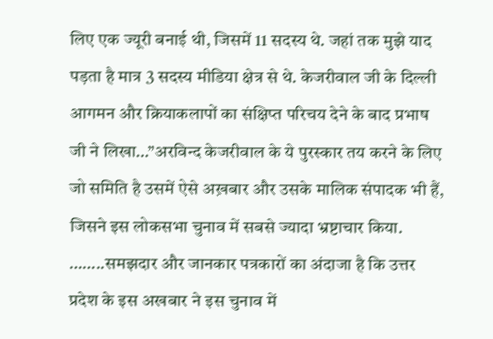लिए एक ज्यूरी बनाई थी, जिसमें 11 सदस्य थे. जहां तक मुझे याद पड़ता है मात्र 3 सदस्य मीडिया क्षेत्र से थे. केजरीवाल जी के दिल्ली आगमन और क्रियाकलापों का संक्षिप्त परिचय देने के बाद प्रभाष जी ने लिखा…”अरविन्द केजरीवाल के ये पुरस्कार तय करने के लिए जो समिति है उसमें ऐसे अख़बार और उसके मालिक संपादक भी हैं, जिसने इस लोकसभा चुनाव में सबसे ज्यादा भ्रष्टाचार किया. ……..समझदार और जानकार पत्रकारों का अंदाजा है कि उत्तर प्रदेश के इस अखबार ने इस चुनाव में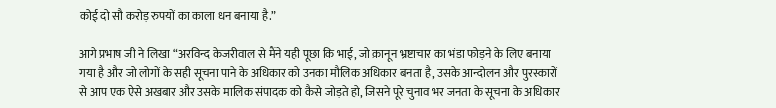कोई दो सौ करोड़ रुपयों का काला धन बनाया है.”

आगे प्रभाष जी ने लिखा “अरविन्द केजरीवाल से मैंने यही पूछा कि भाई, जो क़ानून भ्रष्टाचार का भंडा फोड़ने के लिए बनाया गया है और जो लोगों के सही सूचना पाने के अधिकार को उनका मौलिक अधिकार बनता है, उसके आन्दोलन और पुरस्कारों से आप एक ऐसे अखबार और उसके मालिक संपादक को कैसे जोड़ते हो, जिसने पूरे चुनाव भर जनता के सूचना के अधिकार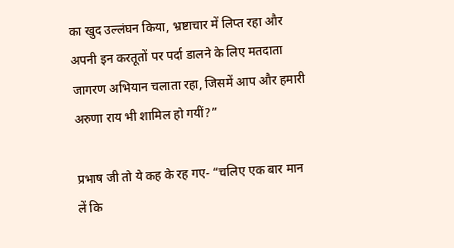का खुद उल्लंघन किया, भ्रष्टाचार में लिप्त रहा और अपनी इन करतूतों पर पर्दा डालने के लिए मतदाता जागरण अभियान चलाता रहा, जिसमें आप और हमारी अरुणा राय भी शामिल हो गयीं?”

प्रभाष जी तो ये कह के रह गए- “चलिए एक बार मान लें कि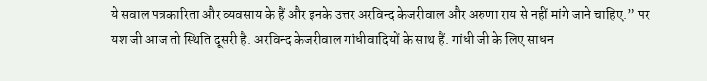ये सवाल पत्रकारिता और व्यवसाय के हैं और इनके उत्तर अरविन्द केजरीवाल और अरुणा राय से नहीं मांगे जाने चाहिए.” पर यश जी आज तो स्थिति दूसरी है. अरविन्द केजरीवाल गांधीवादियों के साथ हैं. गांधी जी के लिए साधन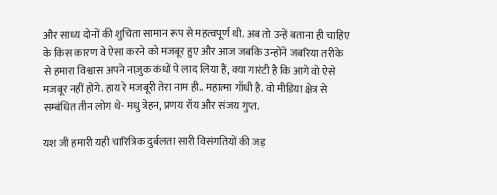और साध्य दोनों की शुचिता सामान रूप से महत्वपूर्ण थी. अब तो उन्हें बताना ही चाहिए के किस कारण वे ऐसा करने को मजबूर हुए और आज जबकि उन्होंने जबरिया तरीके से हमारा विश्वास अपने नाज़ुक कंधों पे लाद लिया हैं, क्या गारंटी है कि आगे वो ऐसे मजबूर नहीं होंगे. हाय रे मजबूरी तेरा नाम ही.. महात्मा गाँधी है. वो मीडिया क्षेत्र से सम्बंधित तीन लोग थे- मधु त्रेहन, प्रणय रॉय और संजय गुप्त.

यश जी हमारी यही चारित्रिक दुर्बलता सारी विसंगतियों की जड़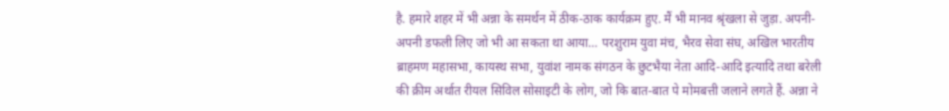है. हमारे शहर में भी अन्ना के समर्थन में ठीक-ठाक कार्यक्रम हुए. मैं भी मानव श्रृंखला से जुड़ा. अपनी-अपनी डफली लिए जो भी आ सकता था आया… परशुराम युवा मंच, भैरव सेवा संघ, अखिल भारतीय ब्राहमण महासभा, कायस्थ सभा, युवांश नामक संगठन के छुटभैया नेता आदि-आदि इत्यादि तथा बरेली की क्रीम अर्थात रीयल सिविल सोसाइटी के लोग, जो कि बात-बात पे मोमबत्ती जलाने लगते हैं. अन्ना ने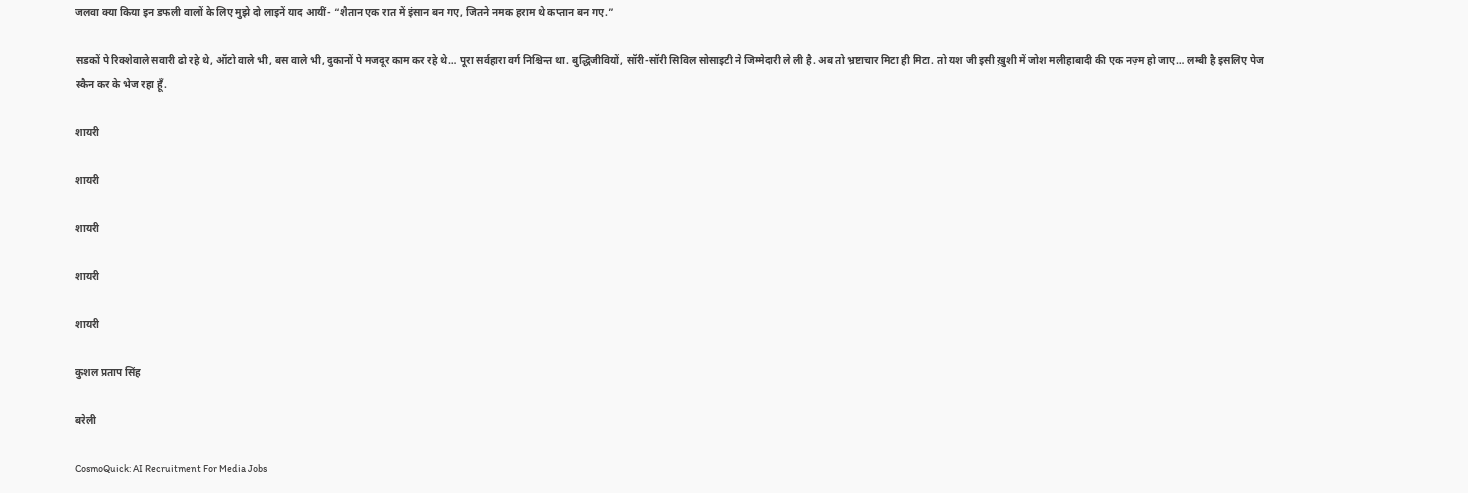जलवा क्या किया इन डफली वालों के लिए मुझे दो लाइनें याद आयीं- “शैतान एक रात में इंसान बन गए, जितने नमक हराम थे कप्तान बन गए.”

सडकों पे रिक्शेवाले सवारी ढो रहे थे, ऑटो वाले भी, बस वाले भी, दुकानों पे मजदूर काम कर रहे थे… पूरा सर्वहारा वर्ग निश्चिन्त था. बुद्धिजीवियों, सॉरी-सॉरी सिविल सोसाइटी ने जिम्मेदारी ले ली है. अब तो भ्रष्टाचार मिटा ही मिटा. तो यश जी इसी ख़ुशी में जोश मलीहाबादी की एक नज़्म हो जाए… लम्बी है इसलिए पेज स्कैन कर के भेज रहा हूँ.

शायरी

शायरी

शायरी

शायरी

शायरी

कुशल प्रताप सिंह

बरेली

CosmoQuick: AI Recruitment For Media Jobs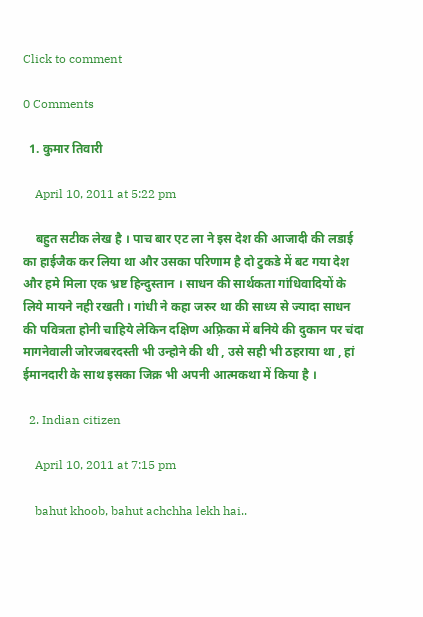Click to comment

0 Comments

  1. कुमार तिवारी

    April 10, 2011 at 5:22 pm

    बहुत सटीक लेख है । पाच बार एट ला ने इस देश की आजादी की लडाई का हाईजैक कर लिया था और उसका परिणाम है दो टुकडे में बट गया देश और हमे मिला एक भ्रष्ट हिन्दुस्तान । साधन की सार्थकता गांधिवादियों के लिये मायने नही रखती । गांधी ने कहा जरुर था की साध्य से ज्यादा साधन की पवित्रता होनी चाहिये लेकिन दक्षिण अफ़्रिका में बनिये की दुकान पर चंदा मागनेवाली जोरजबरदस्ती भी उन्होने की थी , उसे सही भी ठहराया था , हां ईमानदारी के साथ इसका जिक्र भी अपनी आत्मकथा में किया है ।

  2. Indian citizen

    April 10, 2011 at 7:15 pm

    bahut khoob, bahut achchha lekh hai..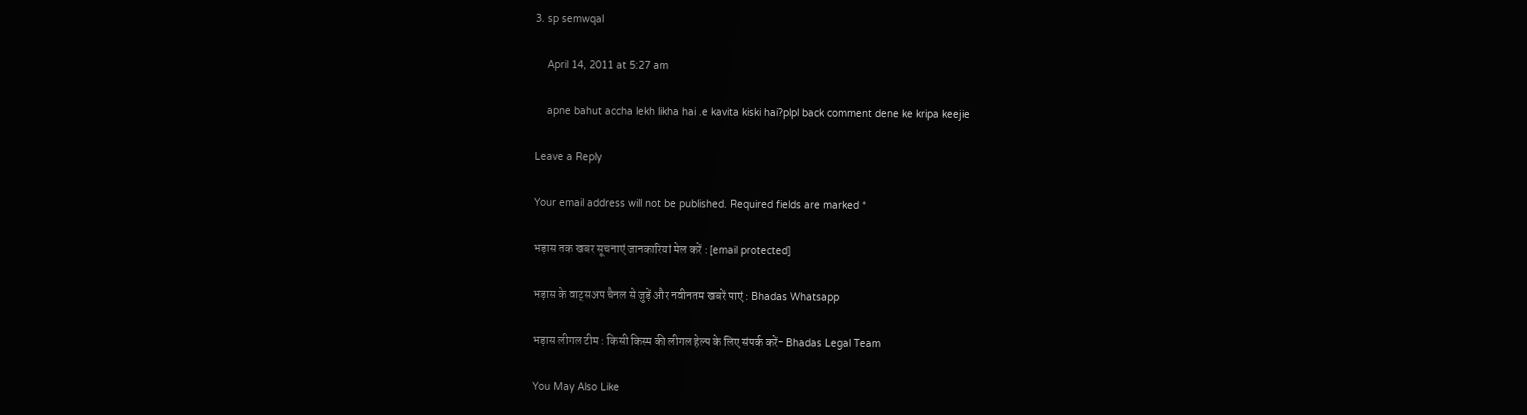3. sp semwqal

    April 14, 2011 at 5:27 am

    apne bahut accha lekh likha hai .e kavita kiski hai?plpl back comment dene ke kripa keejie

Leave a Reply

Your email address will not be published. Required fields are marked *

भड़ास तक खबर सूचनाएं जानकारियां मेल करें : [email protected]

भड़ास के वाट्सअप चैनल से जुड़ें और नवीनतम खबरें पाएं : Bhadas Whatsapp

भड़ास लीगल टीम : किसी किस्म की लीगल हेल्प के लिए संपर्क करें- Bhadas Legal Team

You May Also Like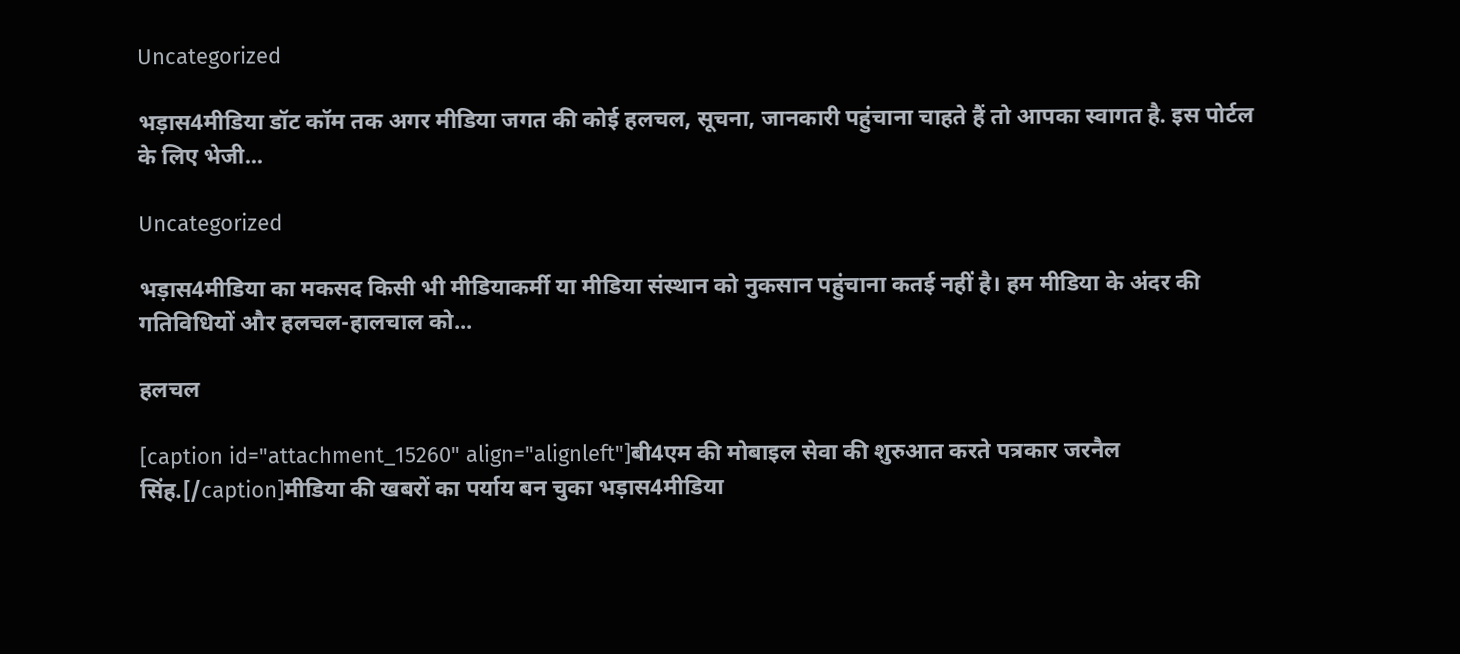Uncategorized

भड़ास4मीडिया डॉट कॉम तक अगर मीडिया जगत की कोई हलचल, सूचना, जानकारी पहुंचाना चाहते हैं तो आपका स्वागत है. इस पोर्टल के लिए भेजी...

Uncategorized

भड़ास4मीडिया का मकसद किसी भी मीडियाकर्मी या मीडिया संस्थान को नुकसान पहुंचाना कतई नहीं है। हम मीडिया के अंदर की गतिविधियों और हलचल-हालचाल को...

हलचल

[caption id="attachment_15260" align="alignleft"]बी4एम की मोबाइल सेवा की शुरुआत करते पत्रकार जरनैल सिंह.[/caption]मीडिया की खबरों का पर्याय बन चुका भड़ास4मीडिया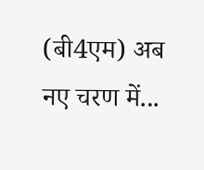(बी4एम) अब नए चरण में...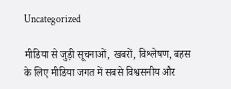Uncategorized

मीडिया से जुड़ी सूचनाओं, खबरों, विश्लेषण, बहस के लिए मीडिया जगत में सबसे विश्वसनीय और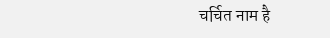चर्चित नाम है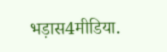भड़ास4मीडिया.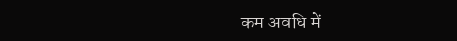कम अवधि में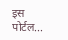इस पोर्टल...